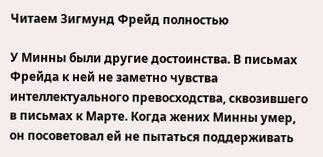Читаем Зигмунд Фрейд полностью

У Минны были другие достоинства. В письмах Фрейда к ней не заметно чувства интеллектуального превосходства, сквозившего в письмах к Марте. Когда жених Минны умер, он посоветовал ей не пытаться поддерживать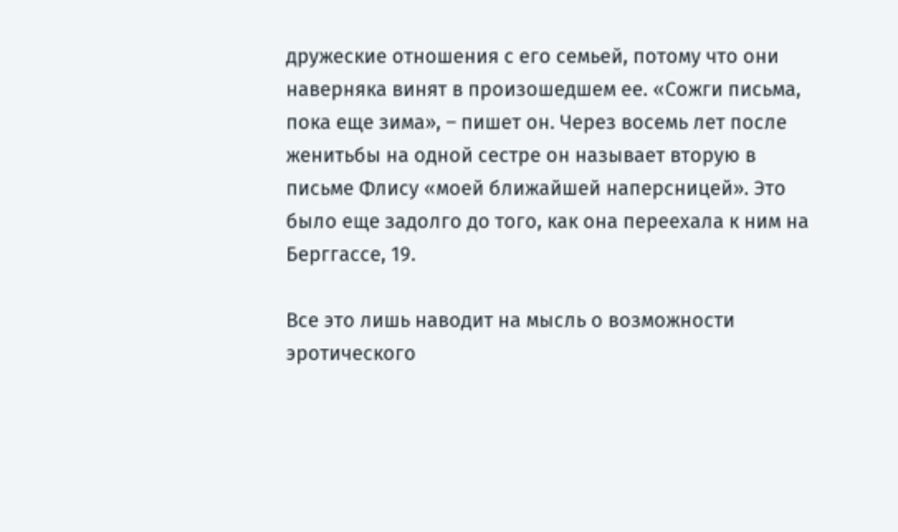дружеские отношения с его семьей, потому что они наверняка винят в произошедшем ее. «Сожги письма, пока еще зима», – пишет он. Через восемь лет после женитьбы на одной сестре он называет вторую в письме Флису «моей ближайшей наперсницей». Это было еще задолго до того, как она переехала к ним на Берггассе, 19.

Все это лишь наводит на мысль о возможности эротического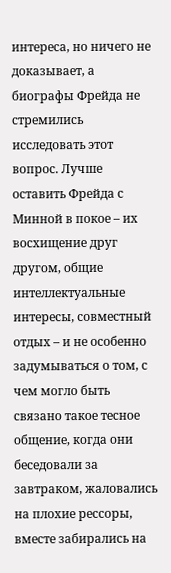интереса, но ничего не доказывает, а биографы Фрейда не стремились исследовать этот вопрос. Лучше оставить Фрейда с Минной в покое – их восхищение друг другом, общие интеллектуальные интересы, совместный отдых – и не особенно задумываться о том, с чем могло быть связано такое тесное общение, когда они беседовали за завтраком, жаловались на плохие рессоры, вместе забирались на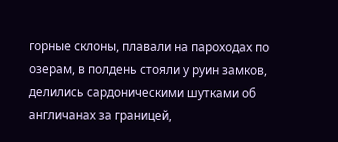горные склоны, плавали на пароходах по озерам, в полдень стояли у руин замков, делились сардоническими шутками об англичанах за границей,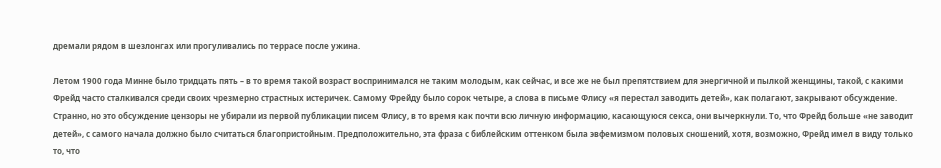дремали рядом в шезлонгах или прогуливались по террасе после ужина.

Летом 1900 года Минне было тридцать пять – в то время такой возраст воспринимался не таким молодым, как сейчас, и все же не был препятствием для энергичной и пылкой женщины, такой, с какими Фрейд часто сталкивался среди своих чрезмерно страстных истеричек. Самому Фрейду было сорок четыре, а слова в письме Флису «я перестал заводить детей», как полагают, закрывают обсуждение. Странно, но это обсуждение цензоры не убирали из первой публикации писем Флису, в то время как почти всю личную информацию, касающуюся секса, они вычеркнули. То, что Фрейд больше «не заводит детей», с самого начала должно было считаться благопристойным. Предположительно, эта фраза с библейским оттенком была эвфемизмом половых сношений, хотя, возможно, Фрейд имел в виду только то, что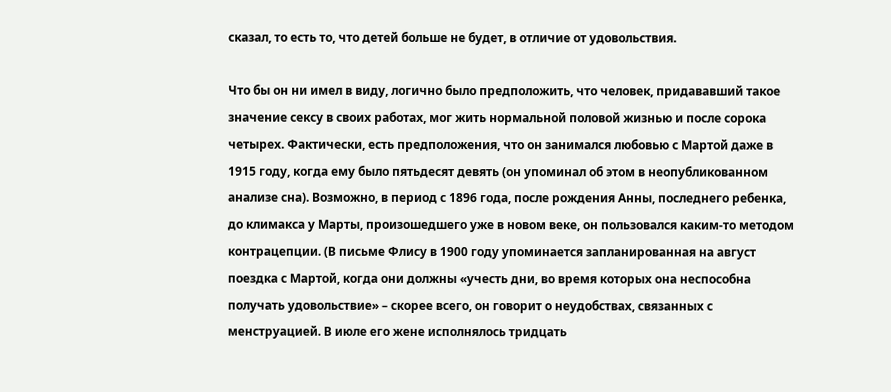сказал, то есть то, что детей больше не будет, в отличие от удовольствия.

Что бы он ни имел в виду, логично было предположить, что человек, придававший такое значение сексу в своих работах, мог жить нормальной половой жизнью и после сорока четырех. Фактически, есть предположения, что он занимался любовью с Мартой даже в 1915 году, когда ему было пятьдесят девять (он упоминал об этом в неопубликованном анализе сна). Возможно, в период с 1896 года, после рождения Анны, последнего ребенка, до климакса у Марты, произошедшего уже в новом веке, он пользовался каким-то методом контрацепции. (В письме Флису в 1900 году упоминается запланированная на август поездка с Мартой, когда они должны «учесть дни, во время которых она неспособна получать удовольствие» – скорее всего, он говорит о неудобствах, связанных с менструацией. В июле его жене исполнялось тридцать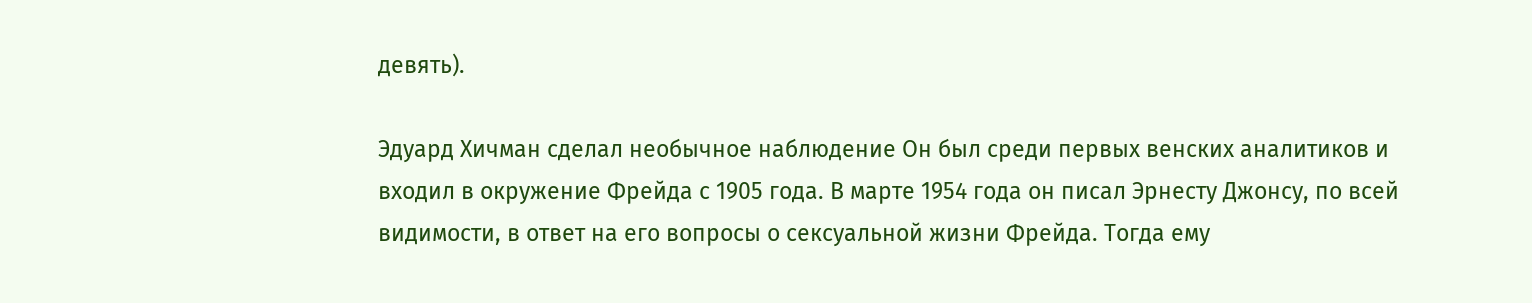девять).

Эдуард Хичман сделал необычное наблюдение Он был среди первых венских аналитиков и входил в окружение Фрейда с 1905 года. В марте 1954 года он писал Эрнесту Джонсу, по всей видимости, в ответ на его вопросы о сексуальной жизни Фрейда. Тогда ему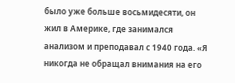было уже больше восьмидесяти, он жил в Америке, где занимался анализом и преподавал с 1940 года. «Я никогда не обращал внимания на его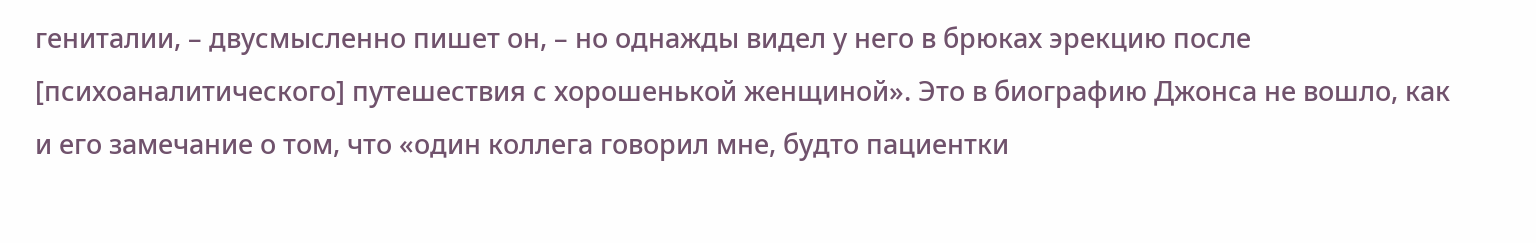гениталии, – двусмысленно пишет он, – но однажды видел у него в брюках эрекцию после [психоаналитического] путешествия с хорошенькой женщиной». Это в биографию Джонса не вошло, как и его замечание о том, что «один коллега говорил мне, будто пациентки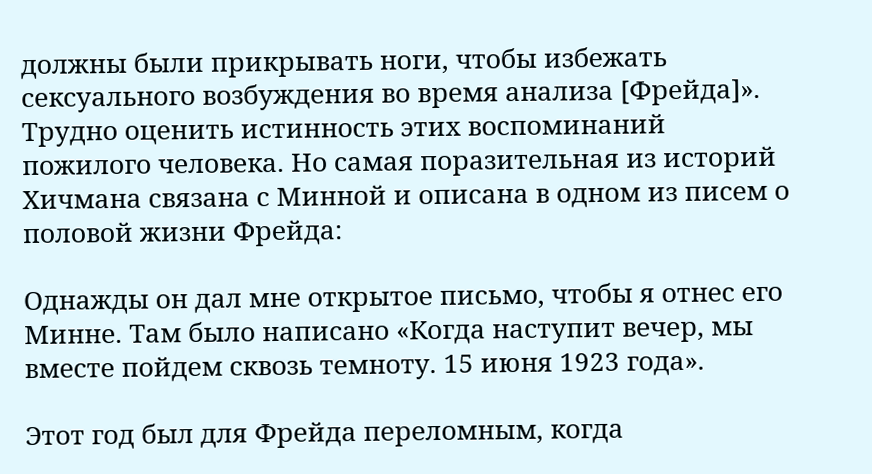должны были прикрывать ноги, чтобы избежать сексуального возбуждения во время анализа [Фрейда]». Трудно оценить истинность этих воспоминаний пожилого человека. Но самая поразительная из историй Хичмана связана с Минной и описана в одном из писем о половой жизни Фрейда:

Однажды он дал мне открытое письмо, чтобы я отнес его Минне. Там было написано «Когда наступит вечер, мы вместе пойдем сквозь темноту. 15 июня 1923 года».

Этот год был для Фрейда переломным, когда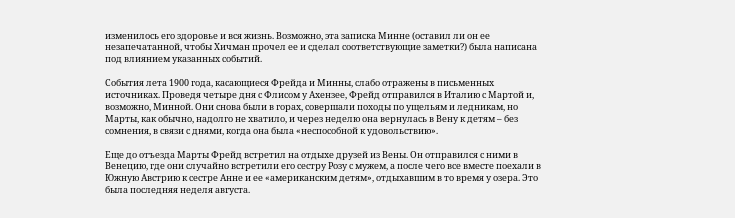изменилось его здоровье и вся жизнь. Возможно, эта записка Минне (оставил ли он ее незапечатанной, чтобы Хичман прочел ее и сделал соответствующие заметки?) была написана под влиянием указанных событий.

События лета 1900 года, касающиеся Фрейда и Минны, слабо отражены в письменных источниках. Проведя четыре дня с Флисом у Ахензее, Фрейд отправился в Италию с Мартой и, возможно, Минной. Они снова были в горах, совершали походы по ущельям и ледникам, но Марты, как обычно, надолго не хватило, и через неделю она вернулась в Вену к детям – без сомнения, в связи с днями, когда она была «неспособной к удовольствию».

Еще до отъезда Марты Фрейд встретил на отдыхе друзей из Вены. Он отправился с ними в Венецию, где они случайно встретили его сестру Розу с мужем, а после чего все вместе поехали в Южную Австрию к сестре Анне и ее «американским детям», отдыхавшим в то время у озера. Это была последняя неделя августа.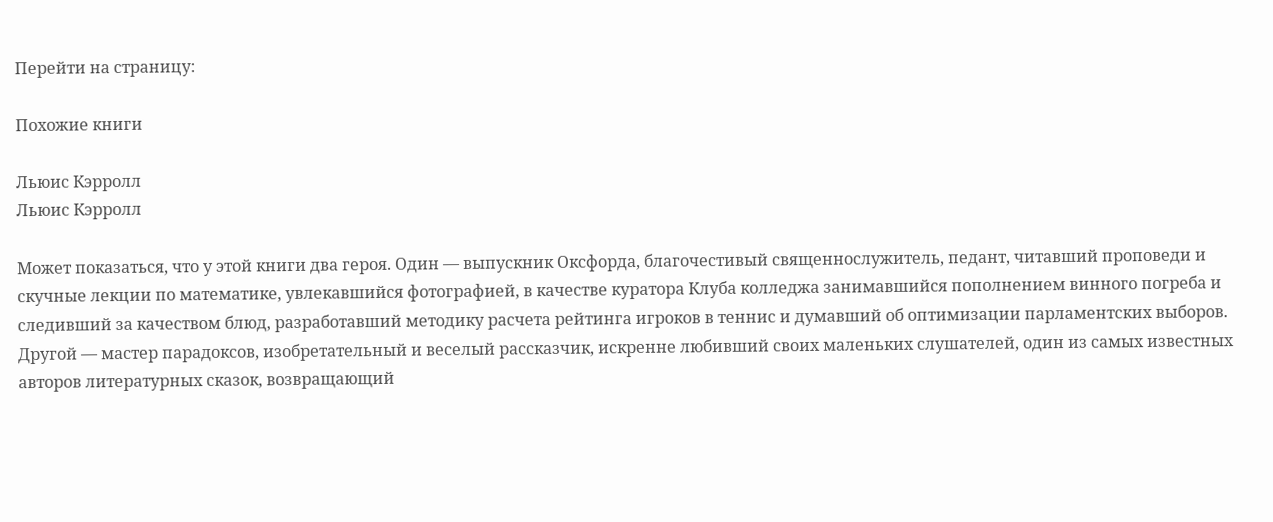Перейти на страницу:

Похожие книги

Льюис Кэрролл
Льюис Кэрролл

Может показаться, что у этой книги два героя. Один — выпускник Оксфорда, благочестивый священнослужитель, педант, читавший проповеди и скучные лекции по математике, увлекавшийся фотографией, в качестве куратора Клуба колледжа занимавшийся пополнением винного погреба и следивший за качеством блюд, разработавший методику расчета рейтинга игроков в теннис и думавший об оптимизации парламентских выборов. Другой — мастер парадоксов, изобретательный и веселый рассказчик, искренне любивший своих маленьких слушателей, один из самых известных авторов литературных сказок, возвращающий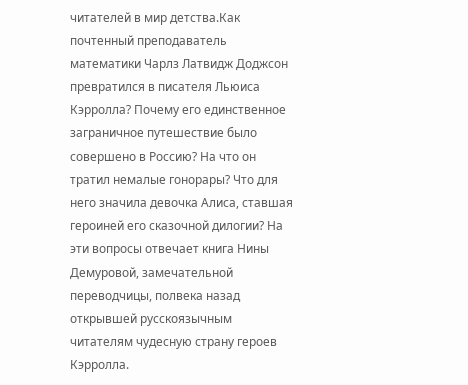читателей в мир детства.Как почтенный преподаватель математики Чарлз Латвидж Доджсон превратился в писателя Льюиса Кэрролла? Почему его единственное заграничное путешествие было совершено в Россию? На что он тратил немалые гонорары? Что для него значила девочка Алиса, ставшая героиней его сказочной дилогии? На эти вопросы отвечает книга Нины Демуровой, замечательной переводчицы, полвека назад открывшей русскоязычным читателям чудесную страну героев Кэрролла.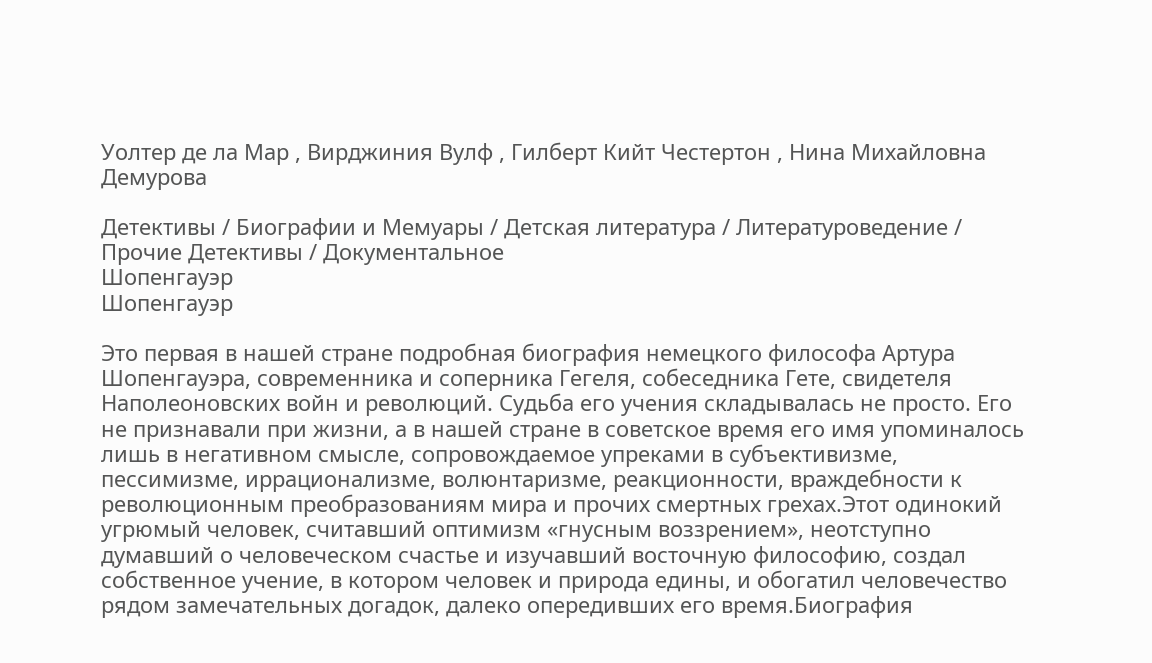Уолтер де ла Мар , Вирджиния Вулф , Гилберт Кийт Честертон , Нина Михайловна Демурова

Детективы / Биографии и Мемуары / Детская литература / Литературоведение / Прочие Детективы / Документальное
Шопенгауэр
Шопенгауэр

Это первая в нашей стране подробная биография немецкого философа Артура Шопенгауэра, современника и соперника Гегеля, собеседника Гете, свидетеля Наполеоновских войн и революций. Судьба его учения складывалась не просто. Его не признавали при жизни, а в нашей стране в советское время его имя упоминалось лишь в негативном смысле, сопровождаемое упреками в субъективизме, пессимизме, иррационализме, волюнтаризме, реакционности, враждебности к революционным преобразованиям мира и прочих смертных грехах.Этот одинокий угрюмый человек, считавший оптимизм «гнусным воззрением», неотступно думавший о человеческом счастье и изучавший восточную философию, создал собственное учение, в котором человек и природа едины, и обогатил человечество рядом замечательных догадок, далеко опередивших его время.Биография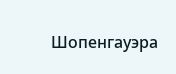Шопенгауэра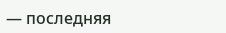— последняя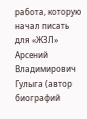работа, которую начал писать для «ЖЗЛ» Арсений Владимирович Гулыга (автор биографий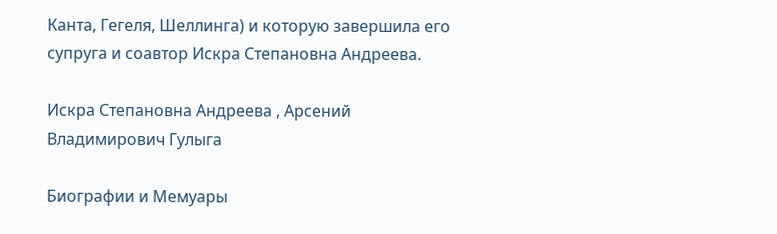Канта, Гегеля, Шеллинга) и которую завершила его супруга и соавтор Искра Степановна Андреева.

Искра Степановна Андреева , Арсений Владимирович Гулыга

Биографии и Мемуары